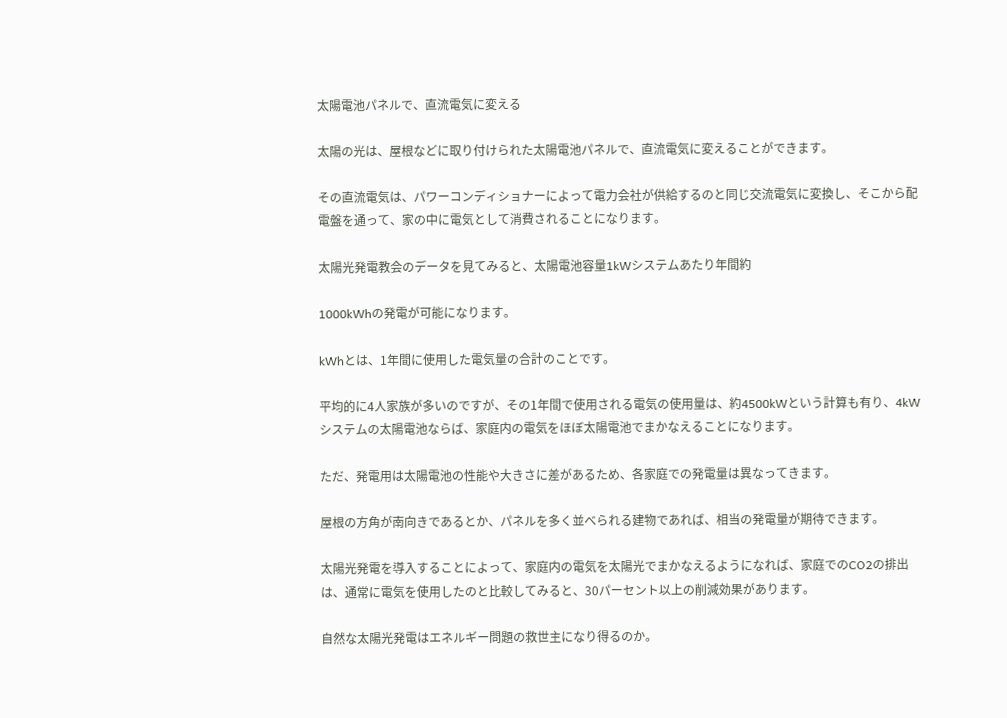太陽電池パネルで、直流電気に変える

太陽の光は、屋根などに取り付けられた太陽電池パネルで、直流電気に変えることができます。

その直流電気は、パワーコンディショナーによって電力会社が供給するのと同じ交流電気に変換し、そこから配電盤を通って、家の中に電気として消費されることになります。

太陽光発電教会のデータを見てみると、太陽電池容量1kWシステムあたり年間約

1000kWhの発電が可能になります。

kWhとは、1年間に使用した電気量の合計のことです。

平均的に4人家族が多いのですが、その1年間で使用される電気の使用量は、約4500kWという計算も有り、4kWシステムの太陽電池ならば、家庭内の電気をほぼ太陽電池でまかなえることになります。

ただ、発電用は太陽電池の性能や大きさに差があるため、各家庭での発電量は異なってきます。

屋根の方角が南向きであるとか、パネルを多く並べられる建物であれば、相当の発電量が期待できます。

太陽光発電を導入することによって、家庭内の電気を太陽光でまかなえるようになれば、家庭でのCO2の排出は、通常に電気を使用したのと比較してみると、30パーセント以上の削減効果があります。

自然な太陽光発電はエネルギー問題の救世主になり得るのか。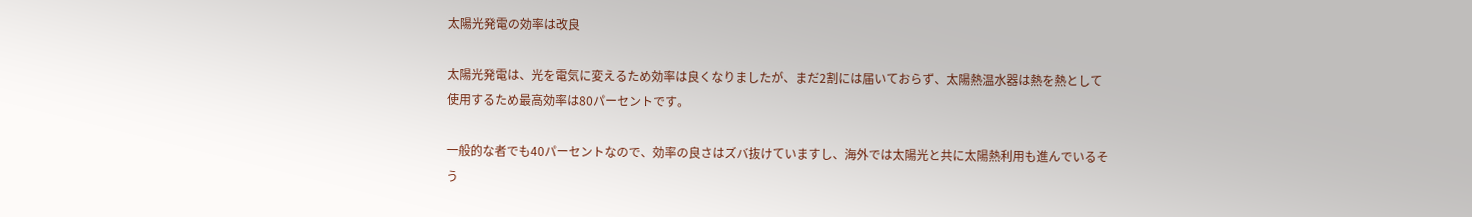太陽光発電の効率は改良

太陽光発電は、光を電気に変えるため効率は良くなりましたが、まだ2割には届いておらず、太陽熱温水器は熱を熱として使用するため最高効率は80パーセントです。

一般的な者でも40パーセントなので、効率の良さはズバ抜けていますし、海外では太陽光と共に太陽熱利用も進んでいるそう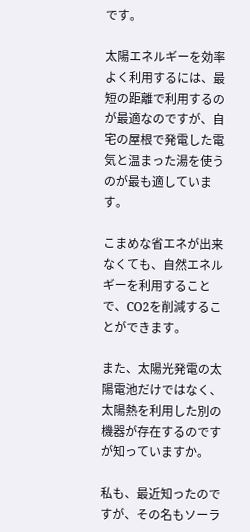です。

太陽エネルギーを効率よく利用するには、最短の距離で利用するのが最適なのですが、自宅の屋根で発電した電気と温まった湯を使うのが最も適しています。

こまめな省エネが出来なくても、自然エネルギーを利用することで、CO2を削減することができます。

また、太陽光発電の太陽電池だけではなく、太陽熱を利用した別の機器が存在するのですが知っていますか。

私も、最近知ったのですが、その名もソーラ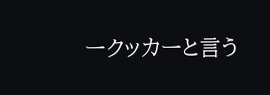ークッカーと言う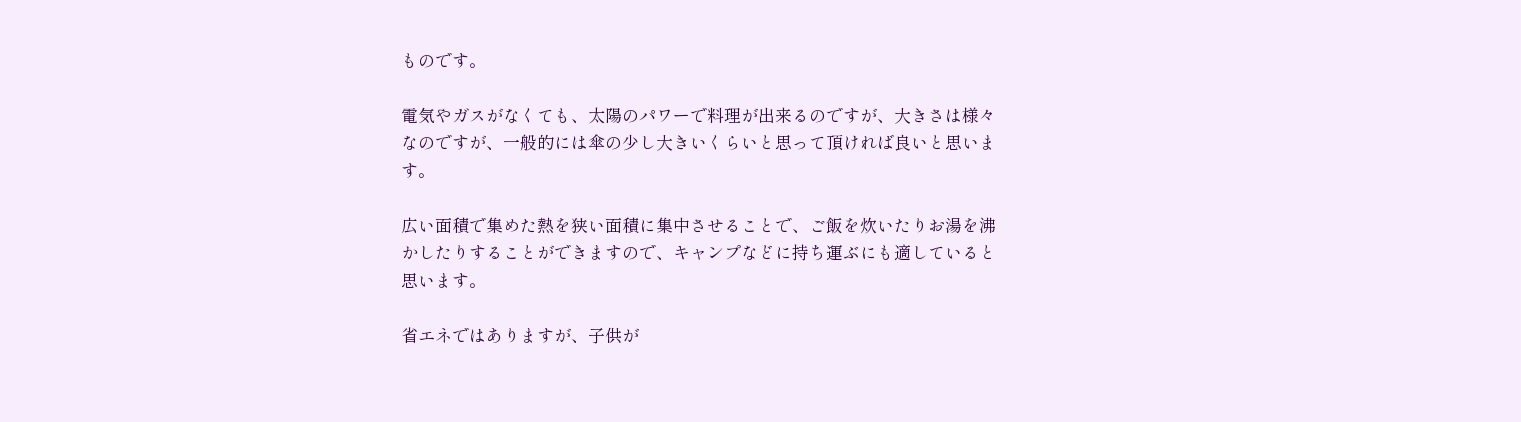ものです。

電気やガスがなくても、太陽のパワーで料理が出来るのですが、大きさは様々なのですが、一般的には傘の少し大きいくらいと思って頂ければ良いと思います。

広い面積で集めた熱を狭い面積に集中させることで、ご飯を炊いたりお湯を沸かしたりすることができますので、キャンプなどに持ち運ぶにも適していると思います。

省エネではありますが、子供が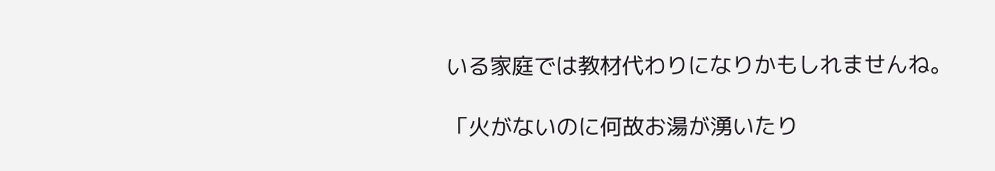いる家庭では教材代わりになりかもしれませんね。

「火がないのに何故お湯が湧いたり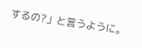するの?」と言うように。